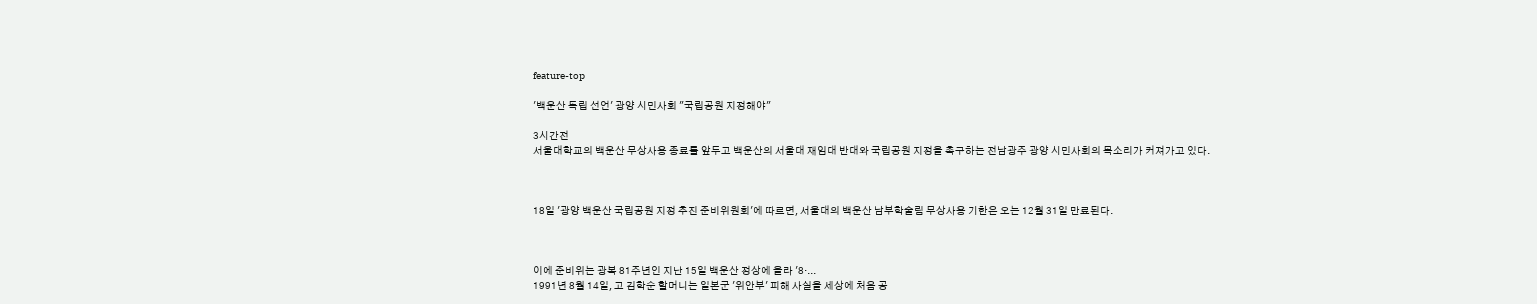feature-top

'백운산 독립 선언' 광양 시민사회 "국립공원 지정해야"

3시간전
서울대학교의 백운산 무상사용 종료를 앞두고 백운산의 서울대 재임대 반대와 국립공원 지정을 촉구하는 전남광주 광양 시민사회의 목소리가 커져가고 있다.



18일 '광양 백운산 국립공원 지정 추진 준비위원회'에 따르면, 서울대의 백운산 남부학술림 무상사용 기한은 오는 12월 31일 만료된다.



이에 준비위는 광복 81주년인 지난 15일 백운산 정상에 올라 '8·...
1991년 8월 14일, 고 김학순 할머니는 일본군 '위안부' 피해 사실을 세상에 처음 공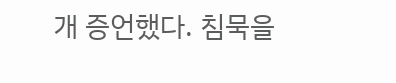개 증언했다. 침묵을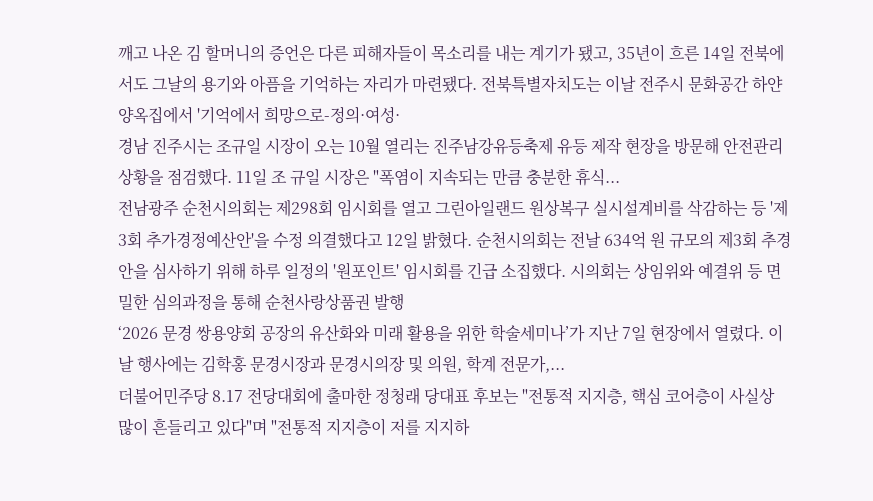깨고 나온 김 할머니의 증언은 다른 피해자들이 목소리를 내는 계기가 됐고, 35년이 흐른 14일 전북에서도 그날의 용기와 아픔을 기억하는 자리가 마련됐다. 전북특별자치도는 이날 전주시 문화공간 하얀양옥집에서 '기억에서 희망으로-정의·여성·
경남 진주시는 조규일 시장이 오는 10월 열리는 진주남강유등축제 유등 제작 현장을 방문해 안전관리 상황을 점검했다. 11일 조 규일 시장은 "폭염이 지속되는 만큼 충분한 휴식...
전남광주 순천시의회는 제298회 임시회를 열고 그린아일랜드 원상복구 실시설계비를 삭감하는 등 '제3회 추가경정예산안'을 수정 의결했다고 12일 밝혔다. 순천시의회는 전날 634억 원 규모의 제3회 추경안을 심사하기 위해 하루 일정의 '원포인트' 임시회를 긴급 소집했다. 시의회는 상임위와 예결위 등 면밀한 심의과정을 통해 순천사랑상품권 발행
‘2026 문경 쌍용양회 공장의 유산화와 미래 활용을 위한 학술세미나’가 지난 7일 현장에서 열렸다. 이날 행사에는 김학홍 문경시장과 문경시의장 및 의원, 학계 전문가,...
더불어민주당 8.17 전당대회에 출마한 정청래 당대표 후보는 "전통적 지지층, 핵심 코어층이 사실상 많이 흔들리고 있다"며 "전통적 지지층이 저를 지지하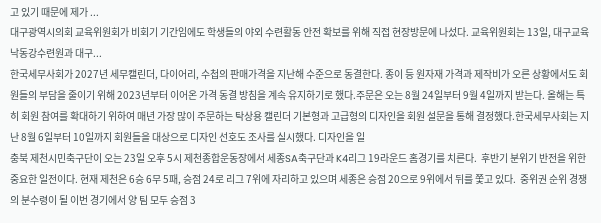고 있기 때문에 제가 ...
대구광역시의회 교육위원회가 비회기 기간임에도 학생들의 야외 수련활동 안전 확보를 위해 직접 현장방문에 나섰다. 교육위원회는 13일, 대구교육낙동강수련원과 대구...
한국세무사회가 2027년 세무캘린더, 다이어리, 수첩의 판매가격을 지난해 수준으로 동결한다. 종이 등 원자재 가격과 제작비가 오른 상황에서도 회원들의 부담을 줄이기 위해 2023년부터 이어온 가격 동결 방침을 계속 유지하기로 했다.주문은 오는 8월 24일부터 9월 4일까지 받는다. 올해는 특히 회원 참여를 확대하기 위하여 매년 가장 많이 주문하는 탁상용 캘린더 기본형과 고급형의 디자인을 회원 설문을 통해 결정했다.한국세무사회는 지난 8월 6일부터 10일까지 회원들을 대상으로 디자인 선호도 조사를 실시했다. 디자인을 일
충북 제천시민축구단이 오는 23일 오후 5시 제천종합운동장에서 세종SA축구단과 K4리그 19라운드 홈경기를 치른다.  후반기 분위기 반전을 위한 중요한 일전이다. 현재 제천은 6승 6무 5패, 승점 24로 리그 7위에 자리하고 있으며 세종은 승점 20으로 9위에서 뒤를 쫓고 있다.  중위권 순위 경쟁의 분수령이 될 이번 경기에서 양 팀 모두 승점 3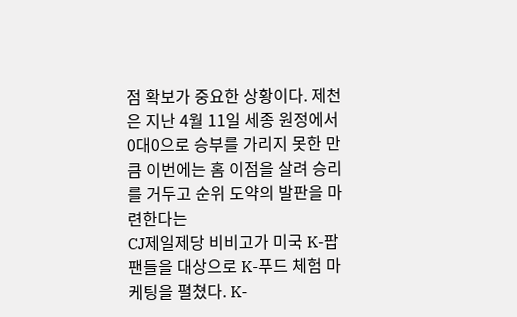점 확보가 중요한 상황이다. 제천은 지난 4월 11일 세종 원정에서 0대0으로 승부를 가리지 못한 만큼 이번에는 홈 이점을 살려 승리를 거두고 순위 도약의 발판을 마련한다는
CJ제일제당 비비고가 미국 K-팝 팬들을 대상으로 K-푸드 체험 마케팅을 펼쳤다. K-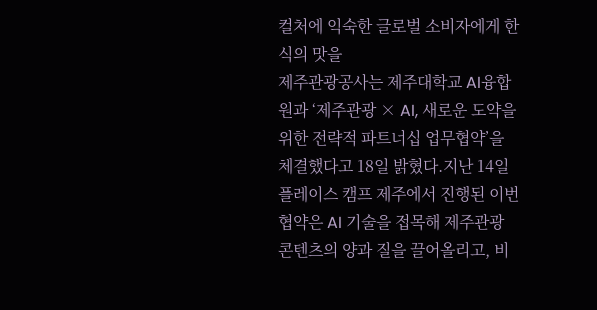컬처에 익숙한 글로벌 소비자에게 한식의 맛을
제주관광공사는 제주대학교 AI융합원과 ‘제주관광 × AI, 새로운 도약을 위한 전략적 파트너십 업무협약’을 체결했다고 18일 밝혔다.지난 14일 플레이스 캠프 제주에서 진행된 이번 협약은 AI 기술을 접목해 제주관광 콘텐츠의 양과 질을 끌어올리고, 비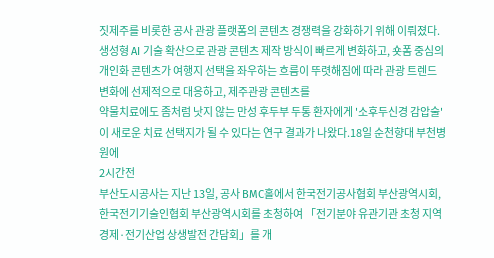짓제주를 비롯한 공사 관광 플랫폼의 콘텐츠 경쟁력을 강화하기 위해 이뤄졌다.생성형 AI 기술 확산으로 관광 콘텐츠 제작 방식이 빠르게 변화하고, 숏폼 중심의 개인화 콘텐츠가 여행지 선택을 좌우하는 흐름이 뚜렷해짐에 따라 관광 트렌드 변화에 선제적으로 대응하고, 제주관광 콘텐츠를
약물치료에도 좀처럼 낫지 않는 만성 후두부 두통 환자에게 '소후두신경 감압술'이 새로운 치료 선택지가 될 수 있다는 연구 결과가 나왔다.18일 순천향대 부천병원에
2시간전
부산도시공사는 지난 13일, 공사 BMC홀에서 한국전기공사협회 부산광역시회, 한국전기기술인협회 부산광역시회를 초청하여 「전기분야 유관기관 초청 지역경제·전기산업 상생발전 간담회」를 개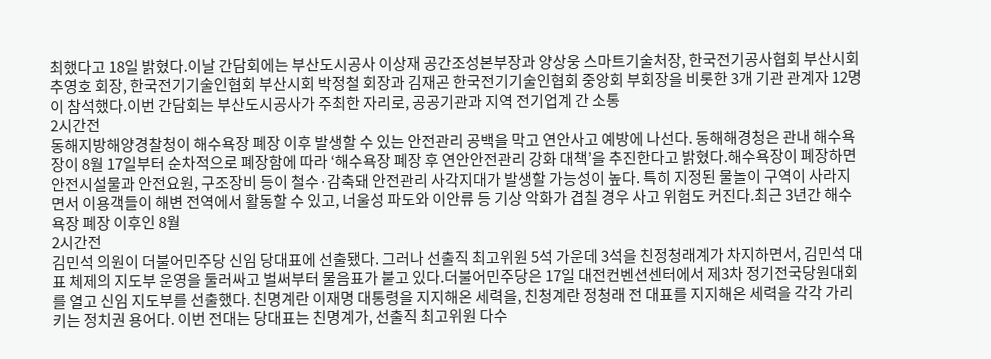최했다고 18일 밝혔다.이날 간담회에는 부산도시공사 이상재 공간조성본부장과 양상웅 스마트기술처장, 한국전기공사협회 부산시회 추영호 회장, 한국전기기술인협회 부산시회 박정철 회장과 김재곤 한국전기기술인협회 중앙회 부회장을 비롯한 3개 기관 관계자 12명이 참석했다.이번 간담회는 부산도시공사가 주최한 자리로, 공공기관과 지역 전기업계 간 소통
2시간전
동해지방해양경찰청이 해수욕장 폐장 이후 발생할 수 있는 안전관리 공백을 막고 연안사고 예방에 나선다. 동해해경청은 관내 해수욕장이 8월 17일부터 순차적으로 폐장함에 따라 ‘해수욕장 폐장 후 연안안전관리 강화 대책’을 추진한다고 밝혔다.해수욕장이 폐장하면 안전시설물과 안전요원, 구조장비 등이 철수·감축돼 안전관리 사각지대가 발생할 가능성이 높다. 특히 지정된 물놀이 구역이 사라지면서 이용객들이 해변 전역에서 활동할 수 있고, 너울성 파도와 이안류 등 기상 악화가 겹칠 경우 사고 위험도 커진다.최근 3년간 해수욕장 폐장 이후인 8월
2시간전
김민석 의원이 더불어민주당 신임 당대표에 선출됐다. 그러나 선출직 최고위원 5석 가운데 3석을 친정청래계가 차지하면서, 김민석 대표 체제의 지도부 운영을 둘러싸고 벌써부터 물음표가 붙고 있다.더불어민주당은 17일 대전컨벤션센터에서 제3차 정기전국당원대회를 열고 신임 지도부를 선출했다. 친명계란 이재명 대통령을 지지해온 세력을, 친청계란 정청래 전 대표를 지지해온 세력을 각각 가리키는 정치권 용어다. 이번 전대는 당대표는 친명계가, 선출직 최고위원 다수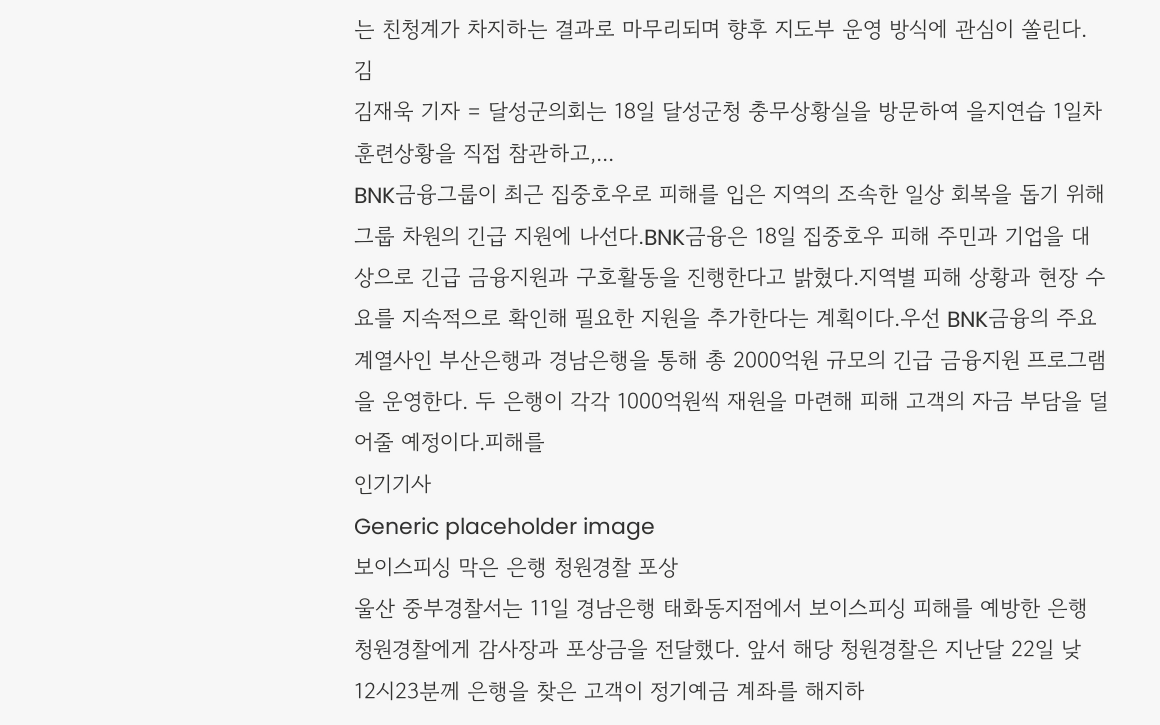는 친청계가 차지하는 결과로 마무리되며 향후 지도부 운영 방식에 관심이 쏠린다. 김
김재욱 기자 = 달성군의회는 18일 달성군청 충무상황실을 방문하여 을지연습 1일차 훈련상황을 직접 참관하고,...
BNK금융그룹이 최근 집중호우로 피해를 입은 지역의 조속한 일상 회복을 돕기 위해 그룹 차원의 긴급 지원에 나선다.BNK금융은 18일 집중호우 피해 주민과 기업을 대상으로 긴급 금융지원과 구호활동을 진행한다고 밝혔다.지역별 피해 상황과 현장 수요를 지속적으로 확인해 필요한 지원을 추가한다는 계획이다.우선 BNK금융의 주요 계열사인 부산은행과 경남은행을 통해 총 2000억원 규모의 긴급 금융지원 프로그램을 운영한다. 두 은행이 각각 1000억원씩 재원을 마련해 피해 고객의 자금 부담을 덜어줄 예정이다.피해를
인기기사
Generic placeholder image
보이스피싱 막은 은행 청원경찰 포상
울산 중부경찰서는 11일 경남은행 태화동지점에서 보이스피싱 피해를 예방한 은행 청원경찰에게 감사장과 포상금을 전달했다. 앞서 해당 청원경찰은 지난달 22일 낮 12시23분께 은행을 찾은 고객이 정기예금 계좌를 해지하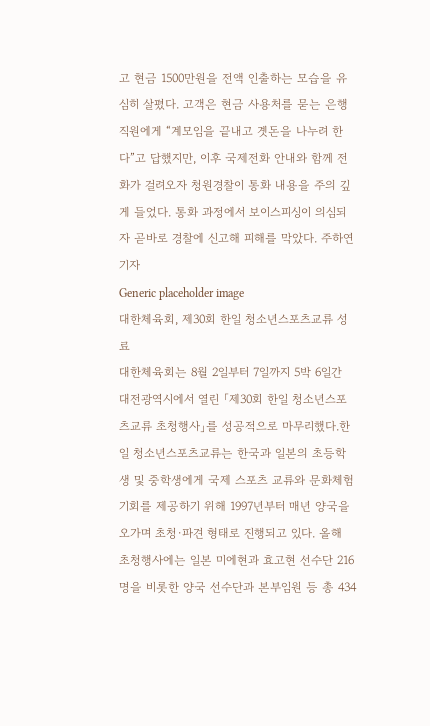고 현금 1500만원을 전액 인출하는 모습을 유심히 살폈다. 고객은 현금 사용처를 묻는 은행 직원에게 “계모임을 끝내고 곗돈을 나누려 한다”고 답했지만, 이후 국제전화 안내와 함께 전화가 걸려오자 청원경찰이 통화 내용을 주의 깊게 들었다. 통화 과정에서 보이스피싱이 의심되자 곧바로 경찰에 신고해 피해를 막았다. 주하연기자
Generic placeholder image
대한체육회, 제30회 한일 청소년스포츠교류 성료
대한체육회는 8월 2일부터 7일까지 5박 6일간 대전광역시에서 열린 「제30회 한일 청소년스포츠교류 초청행사」를 성공적으로 마무리했다.한일 청소년스포츠교류는 한국과 일본의 초등학생 및 중학생에게 국제 스포츠 교류와 문화체험 기회를 제공하기 위해 1997년부터 매년 양국을 오가며 초청·파견 형태로 진행되고 있다. 올해 초청행사에는 일본 미에현과 효고현 선수단 216명을 비롯한 양국 선수단과 본부임원 등 총 434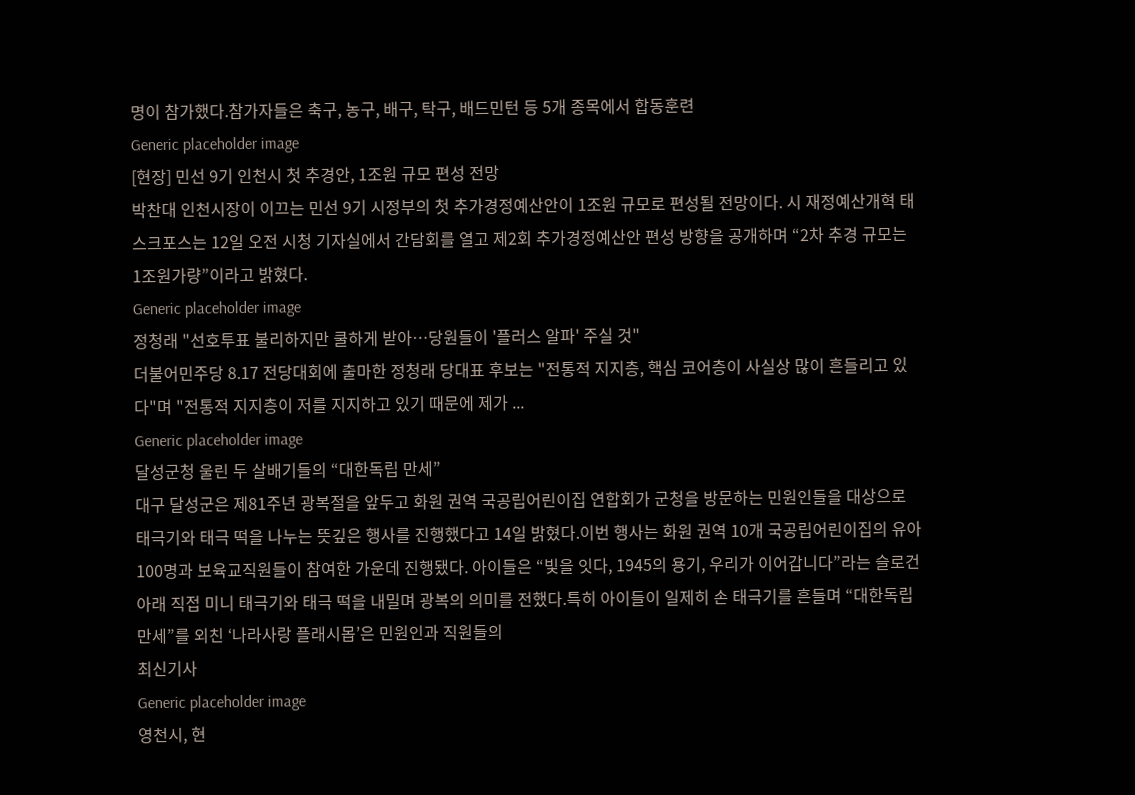명이 참가했다.참가자들은 축구, 농구, 배구, 탁구, 배드민턴 등 5개 종목에서 합동훈련
Generic placeholder image
[현장] 민선 9기 인천시 첫 추경안, 1조원 규모 편성 전망
박찬대 인천시장이 이끄는 민선 9기 시정부의 첫 추가경정예산안이 1조원 규모로 편성될 전망이다. 시 재정예산개혁 태스크포스는 12일 오전 시청 기자실에서 간담회를 열고 제2회 추가경정예산안 편성 방향을 공개하며 “2차 추경 규모는 1조원가량”이라고 밝혔다.
Generic placeholder image
정청래 "선호투표 불리하지만 쿨하게 받아…당원들이 '플러스 알파' 주실 것"
더불어민주당 8.17 전당대회에 출마한 정청래 당대표 후보는 "전통적 지지층, 핵심 코어층이 사실상 많이 흔들리고 있다"며 "전통적 지지층이 저를 지지하고 있기 때문에 제가 ...
Generic placeholder image
달성군청 울린 두 살배기들의 “대한독립 만세”
대구 달성군은 제81주년 광복절을 앞두고 화원 권역 국공립어린이집 연합회가 군청을 방문하는 민원인들을 대상으로 태극기와 태극 떡을 나누는 뜻깊은 행사를 진행했다고 14일 밝혔다.이번 행사는 화원 권역 10개 국공립어린이집의 유아 100명과 보육교직원들이 참여한 가운데 진행됐다. 아이들은 “빛을 잇다, 1945의 용기, 우리가 이어갑니다”라는 슬로건 아래 직접 미니 태극기와 태극 떡을 내밀며 광복의 의미를 전했다.특히 아이들이 일제히 손 태극기를 흔들며 “대한독립 만세”를 외친 ‘나라사랑 플래시몹’은 민원인과 직원들의
최신기사
Generic placeholder image
영천시, 현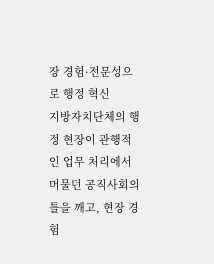장 경험·전문성으로 행정 혁신
지방자치단체의 행정 현장이 관행적인 업무 처리에서 머물던 공직사회의 틀을 깨고, 현장 경험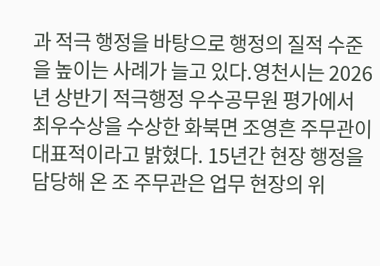과 적극 행정을 바탕으로 행정의 질적 수준을 높이는 사례가 늘고 있다.영천시는 2026년 상반기 적극행정 우수공무원 평가에서 최우수상을 수상한 화북면 조영흔 주무관이 대표적이라고 밝혔다. 15년간 현장 행정을 담당해 온 조 주무관은 업무 현장의 위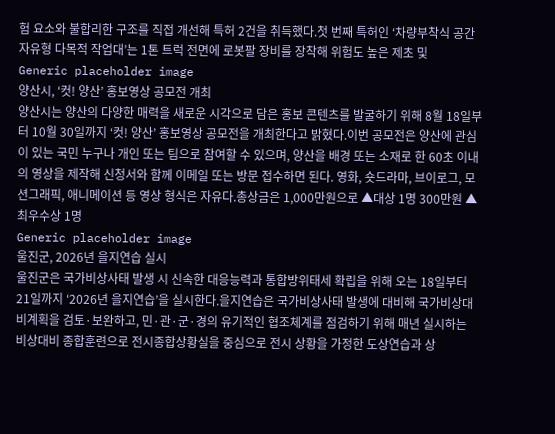험 요소와 불합리한 구조를 직접 개선해 특허 2건을 취득했다.첫 번째 특허인 ‘차량부착식 공간자유형 다목적 작업대’는 1톤 트럭 전면에 로봇팔 장비를 장착해 위험도 높은 제초 및
Generic placeholder image
양산시, ‘컷! 양산’ 홍보영상 공모전 개최
양산시는 양산의 다양한 매력을 새로운 시각으로 담은 홍보 콘텐츠를 발굴하기 위해 8월 18일부터 10월 30일까지 ‘컷! 양산’ 홍보영상 공모전을 개최한다고 밝혔다.이번 공모전은 양산에 관심이 있는 국민 누구나 개인 또는 팀으로 참여할 수 있으며, 양산을 배경 또는 소재로 한 60초 이내의 영상을 제작해 신청서와 함께 이메일 또는 방문 접수하면 된다. 영화, 숏드라마, 브이로그, 모션그래픽, 애니메이션 등 영상 형식은 자유다.총상금은 1,000만원으로 ▲대상 1명 300만원 ▲최우수상 1명
Generic placeholder image
울진군, 2026년 을지연습 실시
울진군은 국가비상사태 발생 시 신속한 대응능력과 통합방위태세 확립을 위해 오는 18일부터 21일까지 ‘2026년 을지연습’을 실시한다.을지연습은 국가비상사태 발생에 대비해 국가비상대비계획을 검토·보완하고, 민·관·군·경의 유기적인 협조체계를 점검하기 위해 매년 실시하는 비상대비 종합훈련으로 전시종합상황실을 중심으로 전시 상황을 가정한 도상연습과 상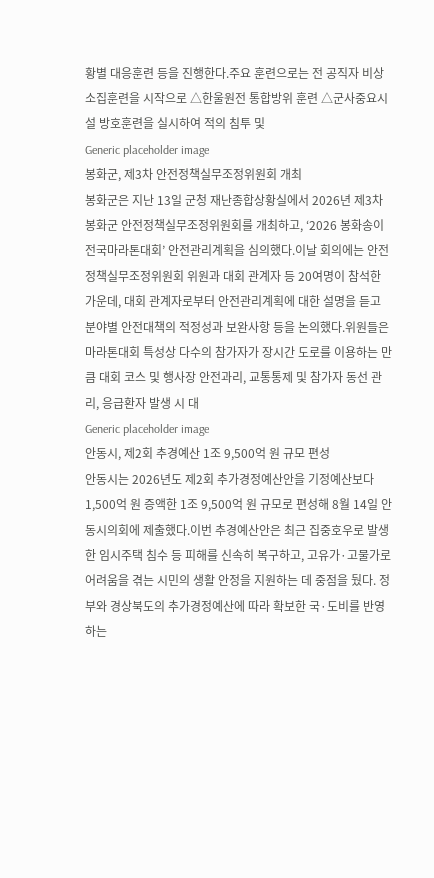황별 대응훈련 등을 진행한다.주요 훈련으로는 전 공직자 비상소집훈련을 시작으로 △한울원전 통합방위 훈련 △군사중요시설 방호훈련을 실시하여 적의 침투 및
Generic placeholder image
봉화군, 제3차 안전정책실무조정위원회 개최
봉화군은 지난 13일 군청 재난종합상황실에서 2026년 제3차 봉화군 안전정책실무조정위원회를 개최하고, ‘2026 봉화송이 전국마라톤대회’ 안전관리계획을 심의했다.이날 회의에는 안전정책실무조정위원회 위원과 대회 관계자 등 20여명이 참석한 가운데, 대회 관계자로부터 안전관리계획에 대한 설명을 듣고 분야별 안전대책의 적정성과 보완사항 등을 논의했다.위원들은 마라톤대회 특성상 다수의 참가자가 장시간 도로를 이용하는 만큼 대회 코스 및 행사장 안전과리, 교통통제 및 참가자 동선 관리, 응급환자 발생 시 대
Generic placeholder image
안동시, 제2회 추경예산 1조 9,500억 원 규모 편성
안동시는 2026년도 제2회 추가경정예산안을 기정예산보다 1,500억 원 증액한 1조 9,500억 원 규모로 편성해 8월 14일 안동시의회에 제출했다.이번 추경예산안은 최근 집중호우로 발생한 임시주택 침수 등 피해를 신속히 복구하고, 고유가·고물가로 어려움을 겪는 시민의 생활 안정을 지원하는 데 중점을 뒀다. 정부와 경상북도의 추가경정예산에 따라 확보한 국·도비를 반영하는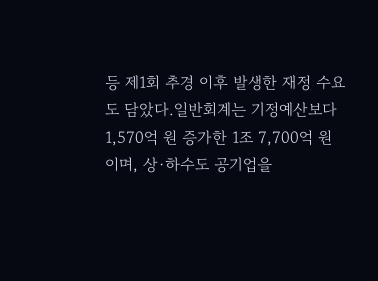등 제1회 추경 이후 발생한 재정 수요도 담았다.일반회계는 기정예산보다 1,570억 원 증가한 1조 7,700억 원이며, 상·하수도 공기업을